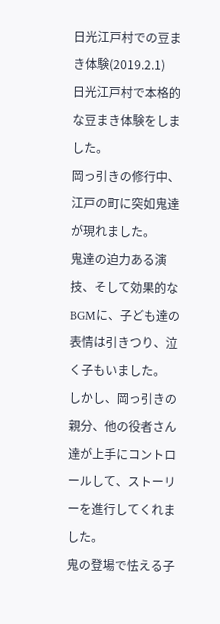日光江戸村での豆まき体験(2019.2.1)
日光江戸村で本格的な豆まき体験をしました。
岡っ引きの修行中、江戸の町に突如鬼達が現れました。
鬼達の迫力ある演技、そして効果的なBGMに、子ども達の表情は引きつり、泣く子もいました。
しかし、岡っ引きの親分、他の役者さん達が上手にコントロールして、ストーリーを進行してくれました。
鬼の登場で怯える子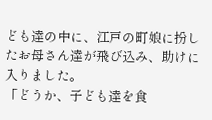ども達の中に、江戸の町娘に扮したお母さん達が飛び込み、助けに入りました。
「どうか、子ども達を食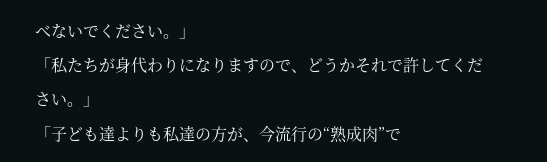べないでください。」
「私たちが身代わりになりますので、どうかそれで許してください。」
「子ども達よりも私達の方が、今流行の“熟成肉”で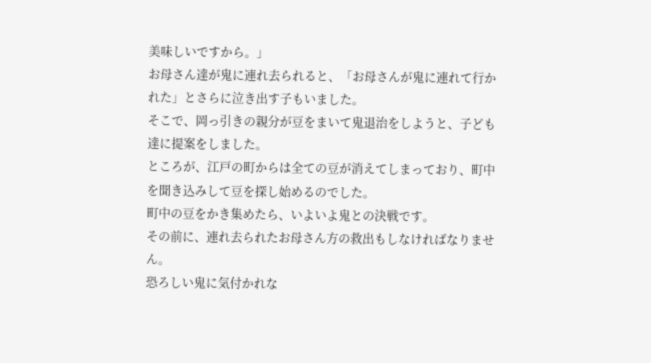美味しいですから。」
お母さん達が鬼に連れ去られると、「お母さんが鬼に連れて行かれた」とさらに泣き出す子もいました。
そこで、岡っ引きの親分が豆をまいて鬼退治をしようと、子ども達に提案をしました。
ところが、江戸の町からは全ての豆が消えてしまっており、町中を聞き込みして豆を探し始めるのでした。
町中の豆をかき集めたら、いよいよ鬼との決戦です。
その前に、連れ去られたお母さん方の救出もしなければなりません。
恐ろしい鬼に気付かれな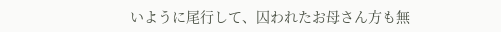いように尾行して、囚われたお母さん方も無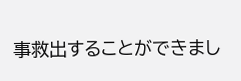事救出することができまし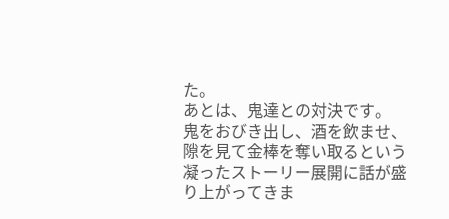た。
あとは、鬼達との対決です。
鬼をおびき出し、酒を飲ませ、隙を見て金棒を奪い取るという凝ったストーリー展開に話が盛り上がってきま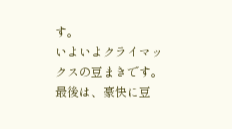す。
いよいよクライマックスの豆まきです。最後は、豪快に豆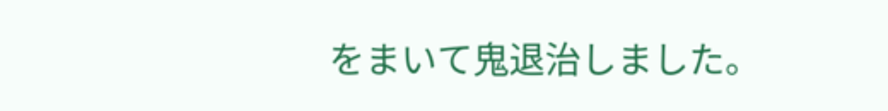をまいて鬼退治しました。